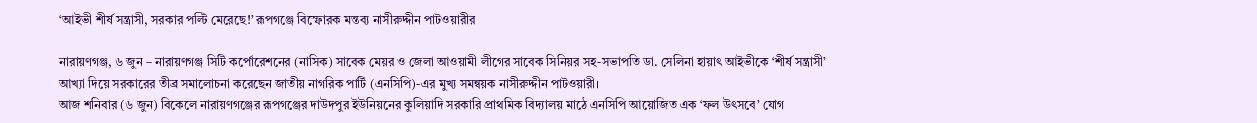‘আইভী শীর্ষ সন্ত্রাসী, সরকার পল্টি মেরেছে!’ রূপগঞ্জে বিস্ফোরক মন্তব্য নাসীরুদ্দীন পাটওয়ারীর

নারায়ণগঞ্জ, ৬ জুন – নারায়ণগঞ্জ সিটি কর্পোরেশনের (নাসিক) সাবেক মেয়র ও জেলা আওয়ামী লীগের সাবেক সিনিয়র সহ-সভাপতি ডা. সেলিনা হায়াৎ আইভীকে ‘শীর্ষ সন্ত্রাসী’ আখ্যা দিয়ে সরকারের তীব্র সমালোচনা করেছেন জাতীয় নাগরিক পার্টি (এনসিপি)-এর মুখ্য সমন্বয়ক নাসীরুদ্দীন পাটওয়ারী।
আজ শনিবার (৬ জুন) বিকেলে নারায়ণগঞ্জের রূপগঞ্জের দাউদপুর ইউনিয়নের কুলিয়াদি সরকারি প্রাথমিক বিদ্যালয় মাঠে এনসিপি আয়োজিত এক ‘ফল উৎসবে’ যোগ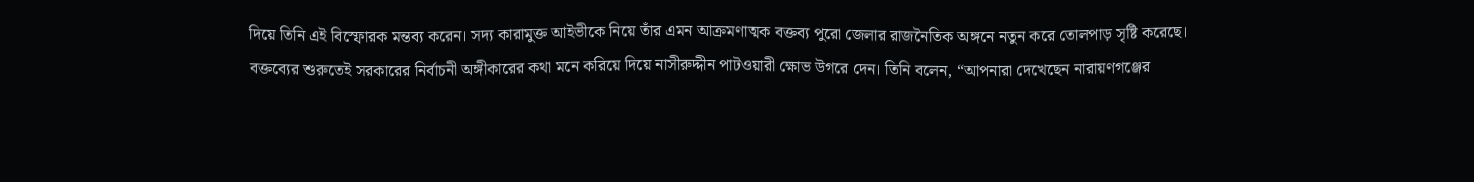দিয়ে তিনি এই বিস্ফোরক মন্তব্য করেন। সদ্য কারামুক্ত আইভীকে নিয়ে তাঁর এমন আক্রমণাত্মক বক্তব্য পুরো জেলার রাজনৈতিক অঙ্গনে নতুন করে তোলপাড় সৃষ্টি করেছে।
বক্তব্যের শুরুতেই সরকারের নির্বাচনী অঙ্গীকারের কথা মনে করিয়ে দিয়ে নাসীরুদ্দীন পাটওয়ারী ক্ষোভ উগরে দেন। তিনি বলেন, “আপনারা দেখেছেন নারায়ণগঞ্জের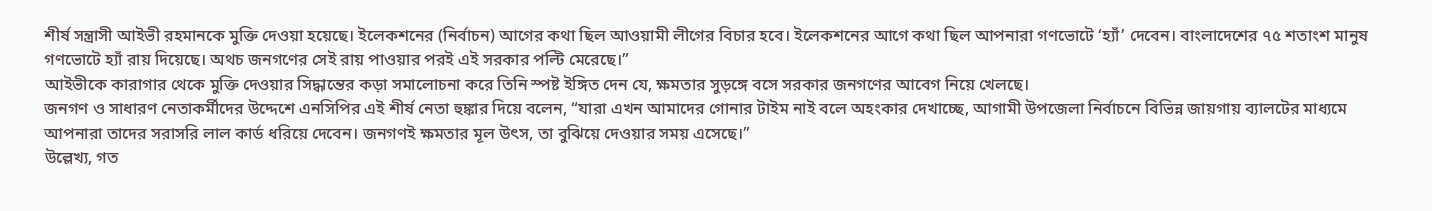শীর্ষ সন্ত্রাসী আইভী রহমানকে মুক্তি দেওয়া হয়েছে। ইলেকশনের (নির্বাচন) আগের কথা ছিল আওয়ামী লীগের বিচার হবে। ইলেকশনের আগে কথা ছিল আপনারা গণভোটে ‘হ্যাঁ’ দেবেন। বাংলাদেশের ৭৫ শতাংশ মানুষ গণভোটে হ্যাঁ রায় দিয়েছে। অথচ জনগণের সেই রায় পাওয়ার পরই এই সরকার পল্টি মেরেছে।”
আইভীকে কারাগার থেকে মুক্তি দেওয়ার সিদ্ধান্তের কড়া সমালোচনা করে তিনি স্পষ্ট ইঙ্গিত দেন যে, ক্ষমতার সুড়ঙ্গে বসে সরকার জনগণের আবেগ নিয়ে খেলছে।
জনগণ ও সাধারণ নেতাকর্মীদের উদ্দেশে এনসিপির এই শীর্ষ নেতা হুঙ্কার দিয়ে বলেন, “যারা এখন আমাদের গোনার টাইম নাই বলে অহংকার দেখাচ্ছে, আগামী উপজেলা নির্বাচনে বিভিন্ন জায়গায় ব্যালটের মাধ্যমে আপনারা তাদের সরাসরি লাল কার্ড ধরিয়ে দেবেন। জনগণই ক্ষমতার মূল উৎস, তা বুঝিয়ে দেওয়ার সময় এসেছে।”
উল্লেখ্য, গত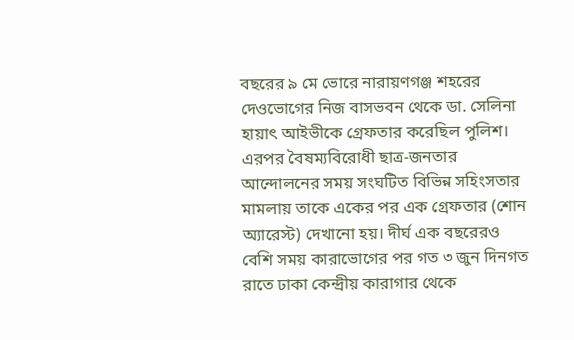বছরের ৯ মে ভোরে নারায়ণগঞ্জ শহরের দেওভোগের নিজ বাসভবন থেকে ডা. সেলিনা হায়াৎ আইভীকে গ্রেফতার করেছিল পুলিশ। এরপর বৈষম্যবিরোধী ছাত্র-জনতার আন্দোলনের সময় সংঘটিত বিভিন্ন সহিংসতার মামলায় তাকে একের পর এক গ্রেফতার (শোন অ্যারেস্ট) দেখানো হয়। দীর্ঘ এক বছরেরও বেশি সময় কারাভোগের পর গত ৩ জুন দিনগত রাতে ঢাকা কেন্দ্রীয় কারাগার থেকে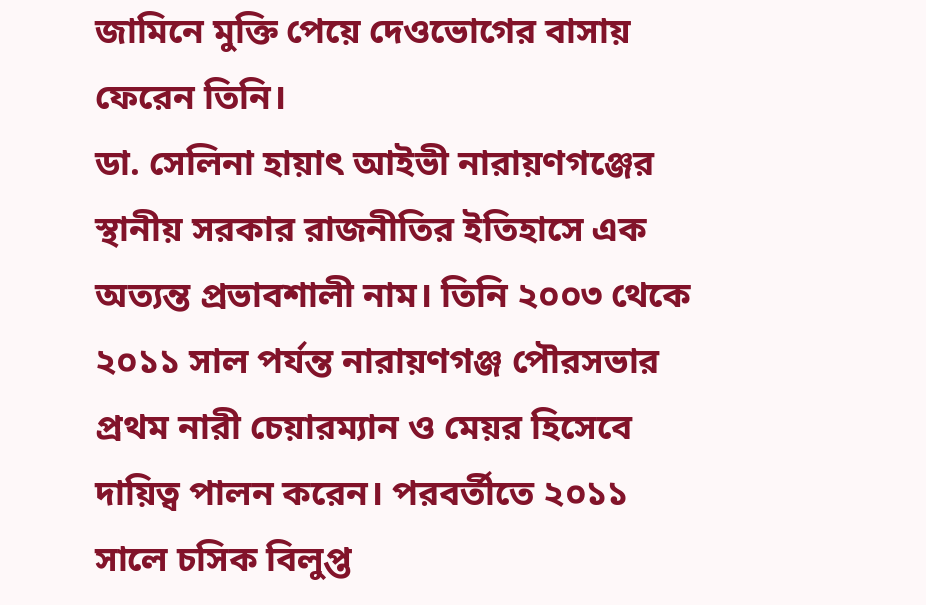জামিনে মুক্তি পেয়ে দেওভোগের বাসায় ফেরেন তিনি।
ডা. সেলিনা হায়াৎ আইভী নারায়ণগঞ্জের স্থানীয় সরকার রাজনীতির ইতিহাসে এক অত্যন্ত প্রভাবশালী নাম। তিনি ২০০৩ থেকে ২০১১ সাল পর্যন্ত নারায়ণগঞ্জ পৌরসভার প্রথম নারী চেয়ারম্যান ও মেয়র হিসেবে দায়িত্ব পালন করেন। পরবর্তীতে ২০১১ সালে চসিক বিলুপ্ত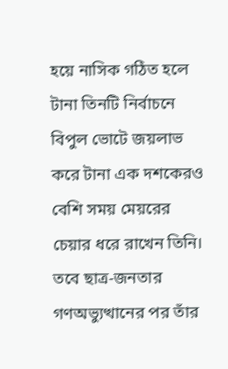হয়ে নাসিক গঠিত হলে টানা তিনটি নির্বাচনে বিপুল ভোটে জয়লাভ করে টানা এক দশকেরও বেশি সময় মেয়রের চেয়ার ধরে রাখেন তিনি।
তবে ছাত্র-জনতার গণঅভ্যুত্থানের পর তাঁর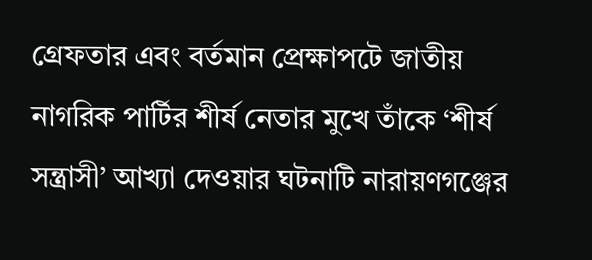গ্রেফতার এবং বর্তমান প্রেক্ষাপটে জাতীয় নাগরিক পার্টির শীর্ষ নেতার মুখে তাঁকে ‘শীর্ষ সন্ত্রাসী’ আখ্যা দেওয়ার ঘটনাটি নারায়ণগঞ্জের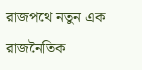রাজপথে নতুন এক রাজনৈতিক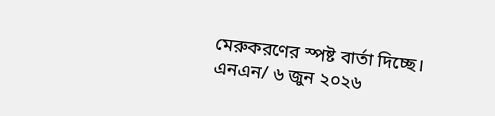মেরুকরণের স্পষ্ট বার্তা দিচ্ছে।
এনএন/ ৬ জুন ২০২৬